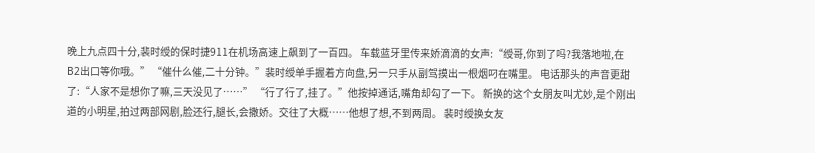晚上九点四十分,裴时绶的保时捷911在机场高速上飙到了一百四。 车载蓝牙里传来娇滴滴的女声:“绶哥,你到了吗?我落地啦,在B2出口等你哦。” “催什么催,二十分钟。”裴时绶单手握着方向盘,另一只手从副驾摸出一根烟叼在嘴里。 电话那头的声音更甜了:“人家不是想你了嘛,三天没见了……” “行了行了,挂了。”他按掉通话,嘴角却勾了一下。 新换的这个女朋友叫尤妙,是个刚出道的小明星,拍过两部网剧,脸还行,腿长,会撒娇。交往了大概……他想了想,不到两周。 裴时绶换女友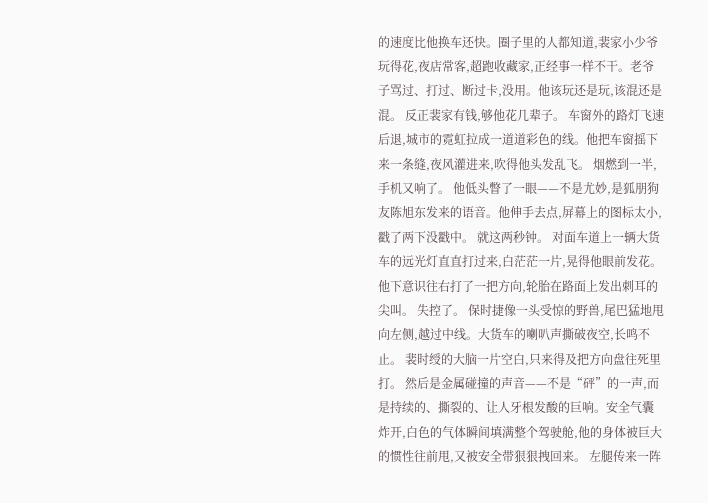的速度比他换车还快。圈子里的人都知道,裴家小少爷玩得花,夜店常客,超跑收藏家,正经事一样不干。老爷子骂过、打过、断过卡,没用。他该玩还是玩,该混还是混。 反正裴家有钱,够他花几辈子。 车窗外的路灯飞速后退,城市的霓虹拉成一道道彩色的线。他把车窗摇下来一条缝,夜风灌进来,吹得他头发乱飞。 烟燃到一半,手机又响了。 他低头瞥了一眼——不是尤妙,是狐朋狗友陈旭东发来的语音。他伸手去点,屏幕上的图标太小,戳了两下没戳中。 就这两秒钟。 对面车道上一辆大货车的远光灯直直打过来,白茫茫一片,晃得他眼前发花。他下意识往右打了一把方向,轮胎在路面上发出刺耳的尖叫。 失控了。 保时捷像一头受惊的野兽,尾巴猛地甩向左侧,越过中线。大货车的喇叭声撕破夜空,长鸣不止。 裴时绶的大脑一片空白,只来得及把方向盘往死里打。 然后是金属碰撞的声音——不是“砰”的一声,而是持续的、撕裂的、让人牙根发酸的巨响。安全气囊炸开,白色的气体瞬间填满整个驾驶舱,他的身体被巨大的惯性往前甩,又被安全带狠狠拽回来。 左腿传来一阵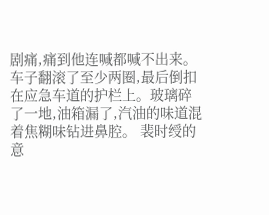剧痛,痛到他连喊都喊不出来。 车子翻滚了至少两圈,最后倒扣在应急车道的护栏上。玻璃碎了一地,油箱漏了,汽油的味道混着焦糊味钻进鼻腔。 裴时绶的意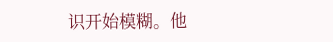识开始模糊。他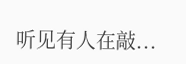听见有人在敲...